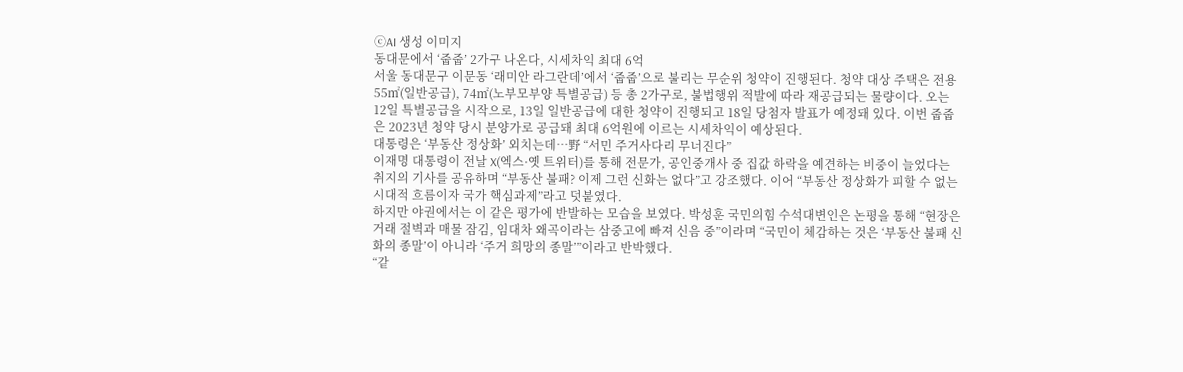ⓒAI 생성 이미지
동대문에서 ‘줍줍’ 2가구 나온다, 시세차익 최대 6억
서울 동대문구 이문동 ‘래미안 라그란데’에서 ‘줍줍’으로 불리는 무순위 청약이 진행된다. 청약 대상 주택은 전용 55㎡(일반공급), 74㎡(노부모부양 특별공급) 등 총 2가구로, 불법행위 적발에 따라 재공급되는 물량이다. 오는 12일 특별공급을 시작으로, 13일 일반공급에 대한 청약이 진행되고 18일 당첨자 발표가 예정돼 있다. 이번 줍줍은 2023년 청약 당시 분양가로 공급돼 최대 6억원에 이르는 시세차익이 예상된다.
대통령은 ‘부동산 정상화’ 외치는데…野 “서민 주거사다리 무너진다”
이재명 대통령이 전날 X(엑스·옛 트위터)를 통해 전문가, 공인중개사 중 집값 하락을 예견하는 비중이 늘었다는 취지의 기사를 공유하며 “부동산 불패? 이제 그런 신화는 없다”고 강조했다. 이어 “부동산 정상화가 피할 수 없는 시대적 흐름이자 국가 핵심과제”라고 덧붙였다.
하지만 야권에서는 이 같은 평가에 반발하는 모습을 보였다. 박성훈 국민의힘 수석대변인은 논평을 통해 “현장은 거래 절벽과 매물 잠김, 임대차 왜곡이라는 삼중고에 빠져 신음 중”이라며 “국민이 체감하는 것은 ‘부동산 불패 신화의 종말’이 아니라 ‘주거 희망의 종말’”이라고 반박했다.
“같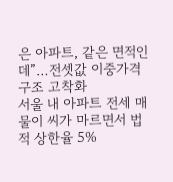은 아파트, 같은 면적인데”…전셋값 이중가격 구조 고착화
서울 내 아파트 전세 매물이 씨가 마르면서 법적 상한율 5%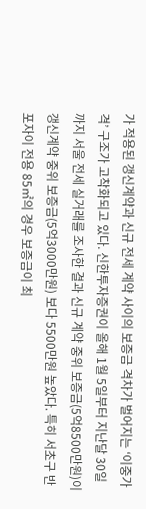가 적용된 갱신계약과 신규 전세 계약 사이의 보증금 격차가 벌어지는 ‘이중가격’ 구조가 고착화되고 있다. 신한투자증권이 올해 1월 5일부터 지난달 30일까지 서울 전세 실거래를 조사한 결과 신규 계약 중위 보증금(5억8500만원)이 갱신계약 중위 보증금(5억3000만원) 보다 5500만원 높았다. 특히 서초구 반포자이 전용 85㎡의 경우 보증금이 최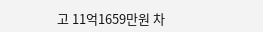고 11억1659만원 차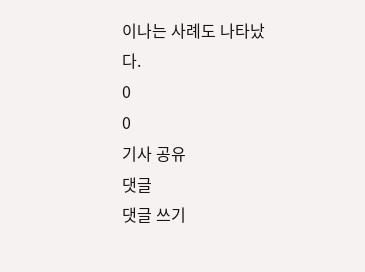이나는 사례도 나타났다.
0
0
기사 공유
댓글
댓글 쓰기